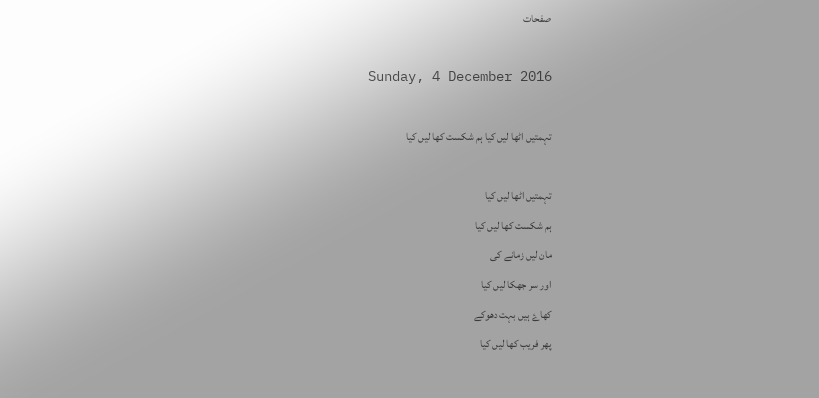صفحات

Sunday, 4 December 2016

تہمتیں اٹھا لیں کیا ہم شکست کھا لیں کیا

تہمتیں اٹھا لیں کیا
ہم شکست کھا لیں کیا
مان لیں زمانے کی
اور سر جھکا لیں کیا
کھاۓ ہیں بہت دھوکے
پھر فریب کھا لیں کیا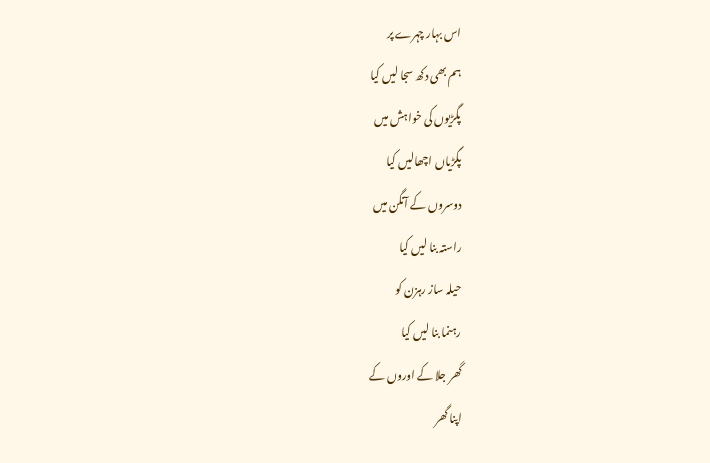اس بہار چہرے پر
ہم بھی دکھ سجا لیں کیا
پگڑیوں کی خواہش میں
پگڑیاں اچھالیں کیا
دوسروں کے آنگن میں
راستہ بنا لیں کیا
حیلہ ساز رہزن کو
رہنما بنا لیں کیا
گھر جلا کے اوروں کے
اپنا گھر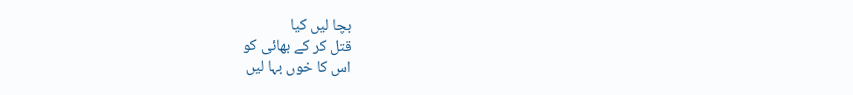بچا لیں کیا
قتل کر کے بھائی کو
اس کا خوں بہا لیں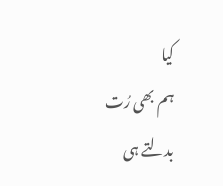کیا
ہم بھی رُت بدلتے ہی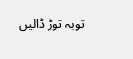توبہ توڑ ڈالیں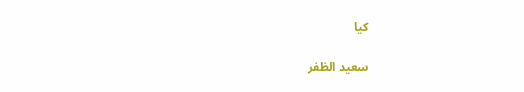کیا

سعید الظفر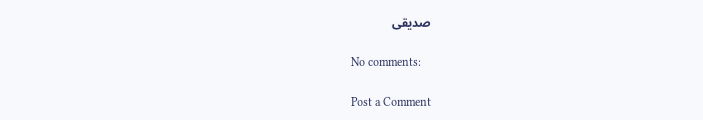صدیقی

No comments:

Post a Comment